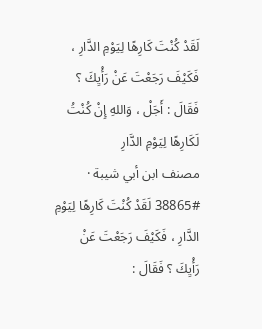لَقَدْ كُنْتَ كَارِهًا لِيَوْمِ الدَّارِ ، فَكَيْفَ رَجَعْتَ عَنْ رَأْيِكَ ؟ فَقَالَ : أَجَلْ ، وَاللهِ إِنْ كُنْتُ لَكَارِهًا لِيَوْمِ الدَّارِ
مصنف ابن أبي شيبة · #38865 لَقَدْ كُنْتَ كَارِهًا لِيَوْمِ الدَّارِ ، فَكَيْفَ رَجَعْتَ عَنْ رَأْيِكَ ؟ فَقَالَ :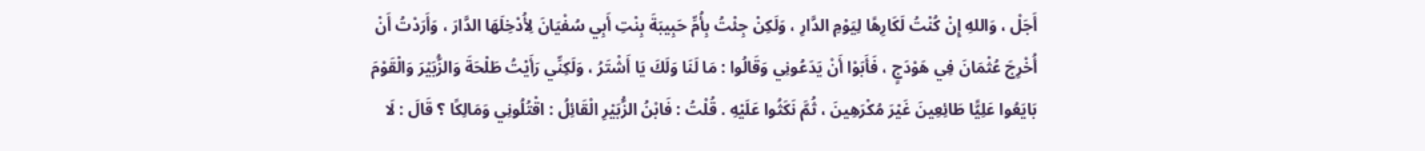أَجَلْ ، وَاللهِ إِنْ كُنْتُ لَكَارِهًا لِيَوْمِ الدَّارِ ، وَلَكِنْ جِئْتُ بِأُمِّ حَبِيبَةَ بِنْتِ أَبِي سُفْيَانَ لِأُدْخِلَهَا الدَّارَ ، وَأَرَدْتُ أَنْ أُخْرِجَ عُثْمَانَ فِي هَوْدَجٍ ، فَأَبَوْا أَنْ يَدَعُونِي وَقَالُوا : مَا لَنَا وَلَكَ يَا أَشْتَرُ ، وَلَكِنِّي رَأَيْتُ طَلْحَةَ وَالزُّبَيْرَ وَالْقَوْمَ بَايَعُوا عَلِيًّا طَائِعِينَ غَيْرَ مُكْرَهِينَ ، ثُمَّ نَكَثُوا عَلَيْهِ . قُلْتُ : فَابْنُ الزُّبَيْرِ الْقَائِلُ : اقْتُلُونِي وَمَالِكًا ؟ قَالَ : لَا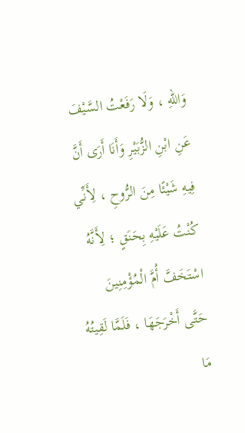وَاللهِ ، وَلَا رَفَعْتُ السَّيْفَ عَنِ ابْنِ الزُّبَيْرِ وَأَنَا أَرَى أَنَّ فِيهِ شَيْئًا مِنَ الرُّوحِ ، لِأَنِّي كُنْتُ عَلَيْهِ بِحَنَقٍ ؛ لِأَنَّهُ اسْتَخَفَّ أُمَّ الْمُؤْمِنِينَ حَتَّى أَخْرَجَهَا ، فَلَمَّا لَقِيتُهُ مَا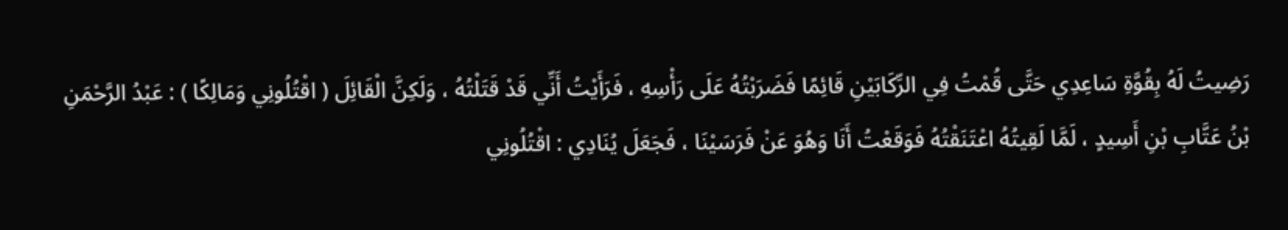رَضِيتُ لَهُ بِقُوَّةِ سَاعِدِي حَتَّى قُمْتُ فِي الرِّكَابَيْنِ قَائِمًا فَضَرَبْتُهُ عَلَى رَأْسِهِ ، فَرَأَيْتُ أَنِّي قَدْ قَتَلْتُهُ ، وَلَكِنَّ الْقَائِلَ ( اقْتُلُونِي وَمَالِكًا ) : عَبْدُ الرَّحْمَنِ بْنُ عَتَّابِ بْنِ أَسِيدٍ ، لَمَّا لَقِيتُهُ اعْتَنَقْتُهُ فَوَقَعْتُ أَنَا وَهُوَ عَنْ فَرَسَيْنَا ، فَجَعَلَ يُنَادِي : اقْتُلُونِي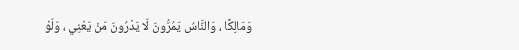وَمَالِكًا ، وَالنَّاسُ يَمُرُّونَ لَا يَدْرُونَ مَنْ يَعْنِي ، وَلَوْ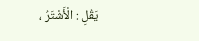يَقُلِ : الْأَشْتَرُ ،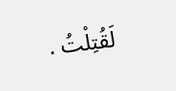لَقُتِلْتُ .